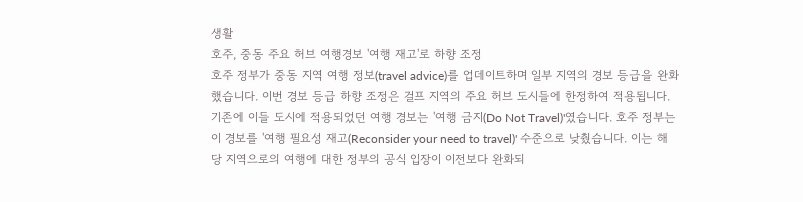생활
호주, 중동 주요 허브 여행경보 '여행 재고'로 하향 조정
호주 정부가 중동 지역 여행 정보(travel advice)를 업데이트하며 일부 지역의 경보 등급을 완화했습니다. 이번 경보 등급 하향 조정은 걸프 지역의 주요 허브 도시들에 한정하여 적용됩니다.
기존에 이들 도시에 적용되었던 여행 경보는 '여행 금지(Do Not Travel)'였습니다. 호주 정부는 이 경보를 '여행 필요성 재고(Reconsider your need to travel)' 수준으로 낮췄습니다. 이는 해당 지역으로의 여행에 대한 정부의 공식 입장이 이전보다 완화되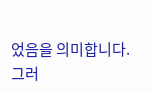었음을 의미합니다.
그러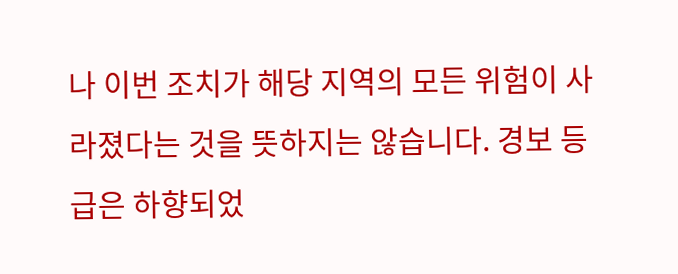나 이번 조치가 해당 지역의 모든 위험이 사라졌다는 것을 뜻하지는 않습니다. 경보 등급은 하향되었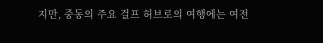지만, 중동의 주요 걸프 허브로의 여행에는 여전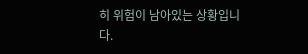히 위험이 남아있는 상황입니다.